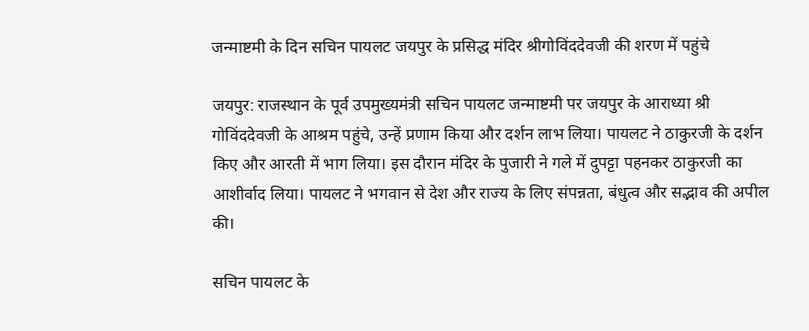जन्माष्टमी के दिन सचिन पायलट जयपुर के प्रसिद्ध मंदिर श्रीगोविंददेवजी की शरण में पहुंचे

जयपुर: राजस्थान के पूर्व उपमुख्यमंत्री सचिन पायलट जन्माष्टमी पर जयपुर के आराध्या श्री गोविंददेवजी के आश्रम पहुंचे, उन्हें प्रणाम किया और दर्शन लाभ लिया। पायलट ने ठाकुरजी के दर्शन किए और आरती में भाग लिया। इस दौरान मंदिर के पुजारी ने गले में दुपट्टा पहनकर ठाकुरजी का आशीर्वाद लिया। पायलट ने भगवान से देश और राज्य के लिए संपन्नता, बंधुत्व और सद्भाव की अपील की।

सचिन पायलट के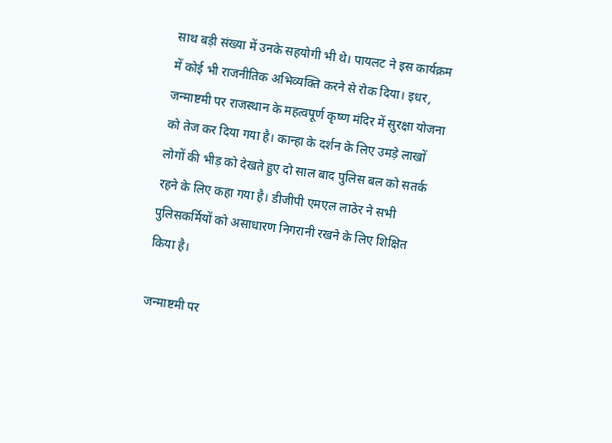साथ बड़ी संख्या में उनके सहयोगी भी थे। पायलट ने इस कार्यक्रम में कोई भी राजनीतिक अभिव्यक्ति करने से रोक दिया। इधर, जन्माष्टमी पर राजस्थान के महत्वपूर्ण कृष्ण मंदिर में सुरक्षा योजना को तेज कर दिया गया है। कान्हा के दर्शन के लिए उमड़े लाखों लोगों की भीड़ को देखते हुए दो साल बाद पुलिस बल को सतर्क रहने के लिए कहा गया है। डीजीपी एमएल लाठेर ने सभी पुलिसकर्मियों को असाधारण निगरानी रखने के लिए शिक्षित किया है।

जन्माष्टमी पर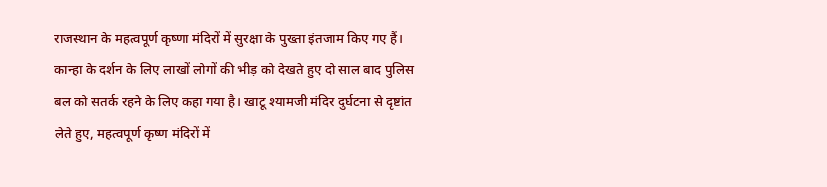राजस्थान के महत्वपूर्ण कृष्णा मंदिरों में सुरक्षा के पुख्ता इंतजाम किए गए हैं। कान्हा के दर्शन के लिए लाखों लोगों की भीड़ को देखते हुए दो साल बाद पुलिस बल को सतर्क रहने के लिए कहा गया है। खाटू श्यामजी मंदिर दुर्घटना से दृष्टांत लेते हुए, महत्वपूर्ण कृष्ण मंदिरों में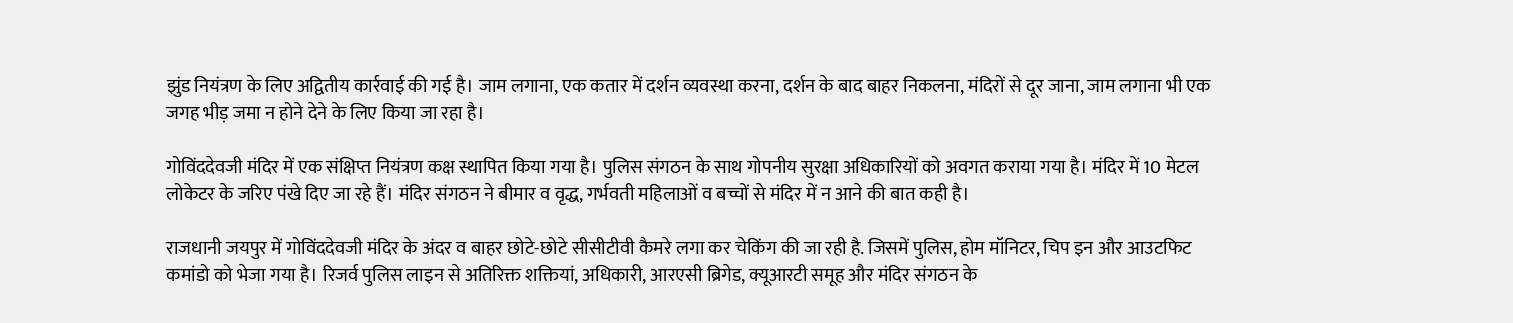झुंड नियंत्रण के लिए अद्वितीय कार्रवाई की गई है। जाम लगाना, एक कतार में दर्शन व्यवस्था करना, दर्शन के बाद बाहर निकलना, मंदिरों से दूर जाना, जाम लगाना भी एक जगह भीड़ जमा न होने देने के लिए किया जा रहा है।

गोविंददेवजी मंदिर में एक संक्षिप्त नियंत्रण कक्ष स्थापित किया गया है। पुलिस संगठन के साथ गोपनीय सुरक्षा अधिकारियों को अवगत कराया गया है। मंदिर में 10 मेटल लोकेटर के जरिए पंखे दिए जा रहे हैं। मंदिर संगठन ने बीमार व वृद्ध, गर्भवती महिलाओं व बच्चों से मंदिर में न आने की बात कही है।

राजधानी जयपुर में गोविंददेवजी मंदिर के अंदर व बाहर छोटे-छोटे सीसीटीवी कैमरे लगा कर चेकिंग की जा रही है. जिसमें पुलिस, होम मॉनिटर, चिप इन और आउटफिट कमांडो को भेजा गया है। रिजर्व पुलिस लाइन से अतिरिक्त शक्तियां, अधिकारी, आरएसी ब्रिगेड, क्यूआरटी समूह और मंदिर संगठन के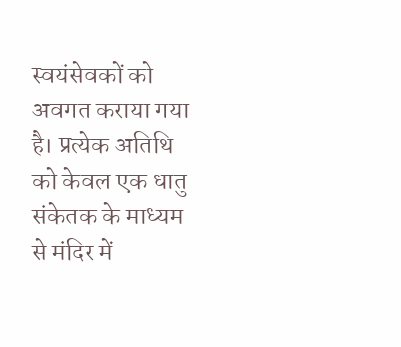स्वयंसेवकों को अवगत कराया गया है। प्रत्येक अतिथि को केवल एक धातु संकेतक के माध्यम से मंदिर में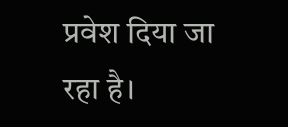प्रवेश दिया जा रहा है।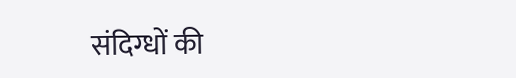संदिग्धों की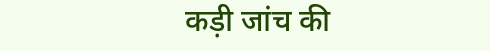कड़ी जांच की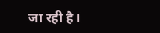जा रही है।